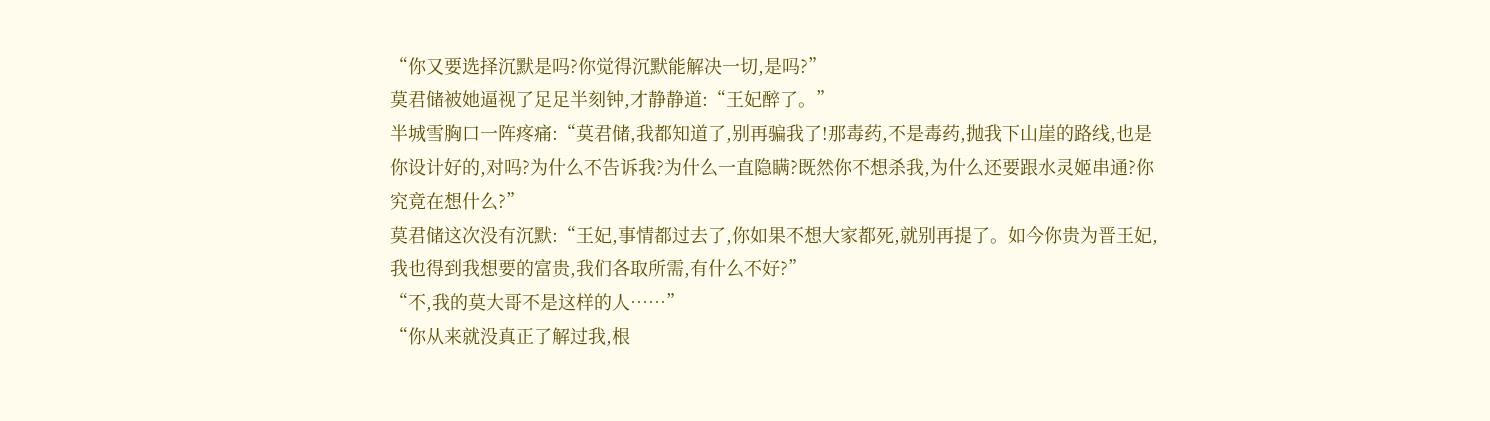“你又要选择沉默是吗?你觉得沉默能解决一切,是吗?”
莫君储被她逼视了足足半刻钟,才静静道:“王妃醉了。”
半城雪胸口一阵疼痛:“莫君储,我都知道了,别再骗我了!那毒药,不是毒药,抛我下山崖的路线,也是你设计好的,对吗?为什么不告诉我?为什么一直隐瞒?既然你不想杀我,为什么还要跟水灵姬串通?你究竟在想什么?”
莫君储这次没有沉默:“王妃,事情都过去了,你如果不想大家都死,就别再提了。如今你贵为晋王妃,我也得到我想要的富贵,我们各取所需,有什么不好?”
“不,我的莫大哥不是这样的人……”
“你从来就没真正了解过我,根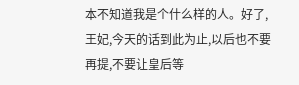本不知道我是个什么样的人。好了,王妃,今天的话到此为止,以后也不要再提,不要让皇后等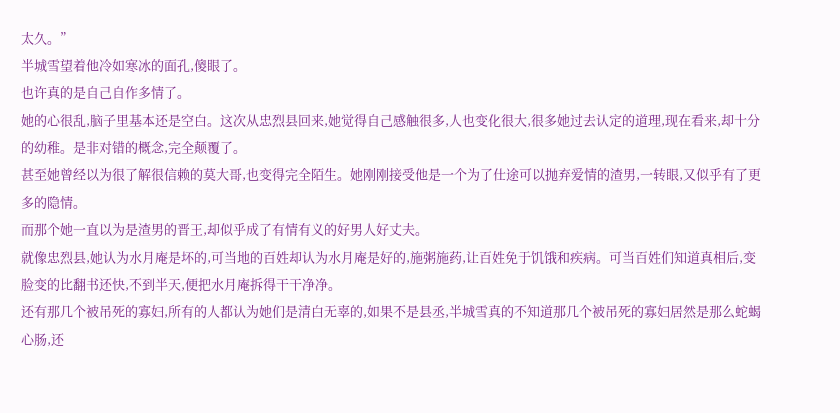太久。”
半城雪望着他冷如寒冰的面孔,傻眼了。
也许真的是自己自作多情了。
她的心很乱,脑子里基本还是空白。这次从忠烈县回来,她觉得自己感触很多,人也变化很大,很多她过去认定的道理,现在看来,却十分的幼稚。是非对错的概念,完全颠覆了。
甚至她曾经以为很了解很信赖的莫大哥,也变得完全陌生。她刚刚接受他是一个为了仕途可以抛弃爱情的渣男,一转眼,又似乎有了更多的隐情。
而那个她一直以为是渣男的晋王,却似乎成了有情有义的好男人好丈夫。
就像忠烈县,她认为水月庵是坏的,可当地的百姓却认为水月庵是好的,施粥施药,让百姓免于饥饿和疾病。可当百姓们知道真相后,变脸变的比翻书还快,不到半天,便把水月庵拆得干干净净。
还有那几个被吊死的寡妇,所有的人都认为她们是清白无辜的,如果不是县丞,半城雪真的不知道那几个被吊死的寡妇居然是那么蛇蝎心肠,还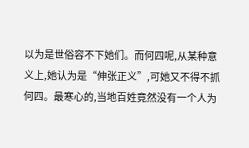以为是世俗容不下她们。而何四呢,从某种意义上,她认为是“伸张正义”,可她又不得不抓何四。最寒心的,当地百姓竟然没有一个人为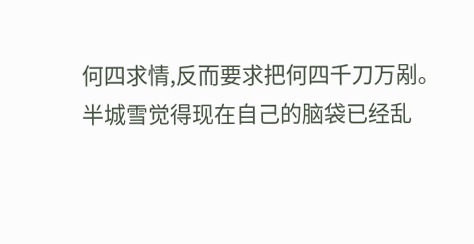何四求情,反而要求把何四千刀万剐。
半城雪觉得现在自己的脑袋已经乱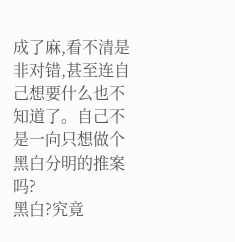成了麻,看不清是非对错,甚至连自己想要什么也不知道了。自己不是一向只想做个黑白分明的推案吗?
黑白?究竟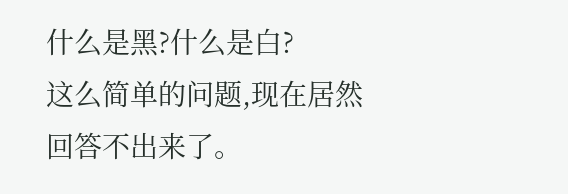什么是黑?什么是白?
这么简单的问题,现在居然回答不出来了。